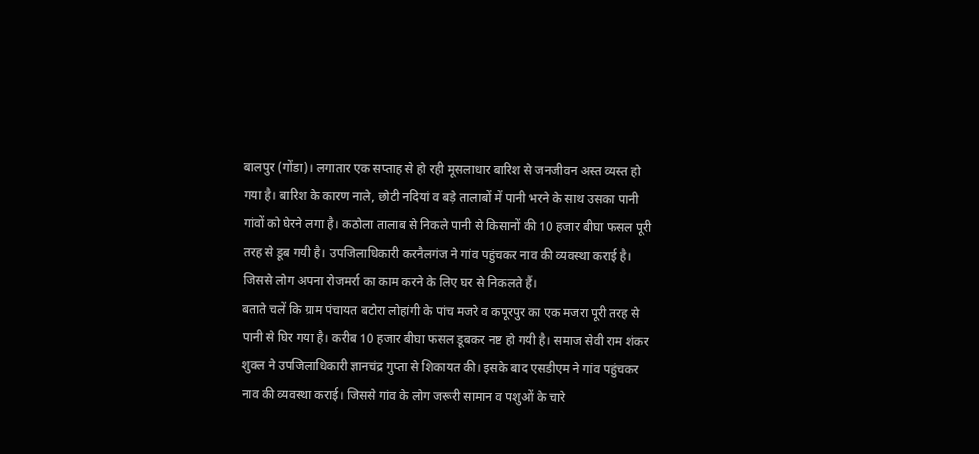बालपुर (गोंडा)। लगातार एक सप्ताह से हो रही मूसलाधार बारिश से जनजीवन अस्त व्यस्त हो गया है। बारिश के कारण नाले, छोटी नदियां व बड़े तालाबों में पानी भरने के साथ उसका पानी गांवों को घेरने लगा है। कठोला तालाब से निकले पानी से किसानों की 10 हजार बीघा फसल पूरी तरह से डूब गयी है। उपजिलाधिकारी करनैलगंज ने गांव पहुंचकर नाव की व्यवस्था कराई है। जिससे लोग अपना रोजमर्रा का काम करने के लिए घर से निकलते हैं।
बताते चलें कि ग्राम पंचायत बटोरा लोहांगी के पांच मजरे व कपूरपुर का एक मजरा पूरी तरह से पानी से घिर गया है। करीब 10 हजार बीघा फसल डूबकर नष्ट हो गयी है। समाज सेवी राम शंकर शुक्ल ने उपजिलाधिकारी ज्ञानचंद्र गुप्ता से शिकायत की। इसके बाद एसडीएम ने गांव पहुंचकर नाव की व्यवस्था कराई। जिससे गांव के लोग जरूरी सामान व पशुओं के चारे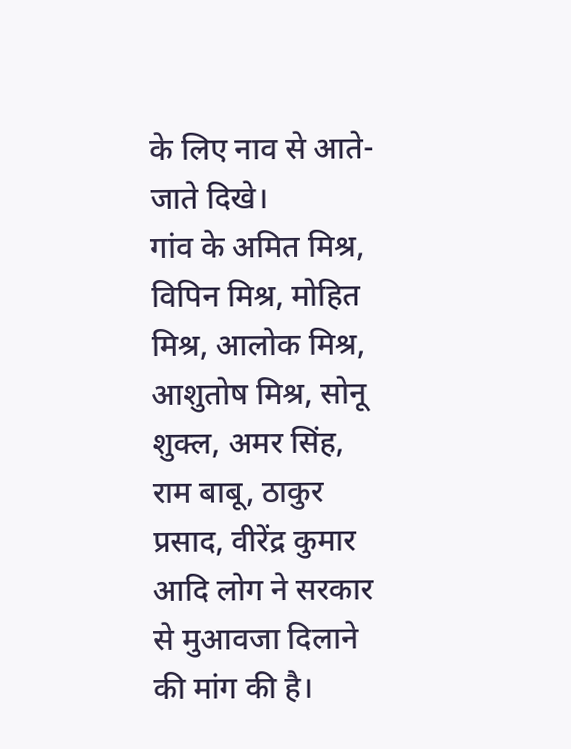के लिए नाव से आते-जाते दिखे।
गांव के अमित मिश्र, विपिन मिश्र, मोहित मिश्र, आलोक मिश्र, आशुतोष मिश्र, सोनू शुक्ल, अमर सिंह, राम बाबू, ठाकुर प्रसाद, वीरेंद्र कुमार आदि लोग ने सरकार से मुआवजा दिलाने की मांग की है।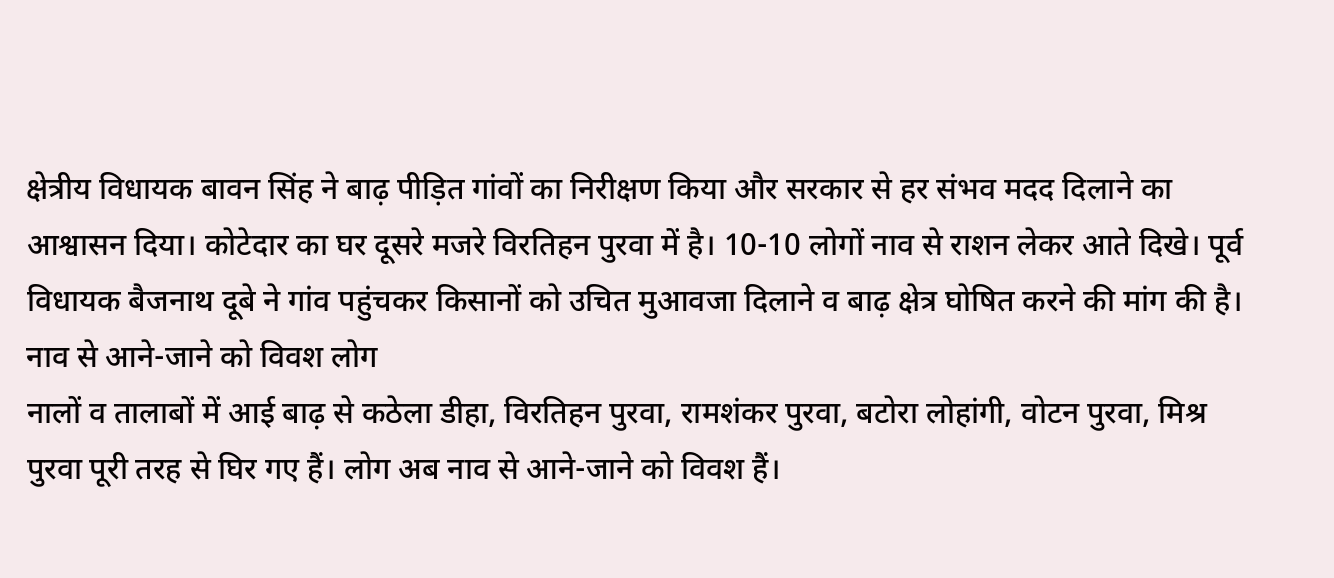क्षेत्रीय विधायक बावन सिंह ने बाढ़ पीड़ित गांवों का निरीक्षण किया और सरकार से हर संभव मदद दिलाने का आश्वासन दिया। कोटेदार का घर दूसरे मजरे विरतिहन पुरवा में है। 10-10 लोगों नाव से राशन लेकर आते दिखे। पूर्व विधायक बैजनाथ दूबे ने गांव पहुंचकर किसानों को उचित मुआवजा दिलाने व बाढ़ क्षेत्र घोषित करने की मांग की है।
नाव से आने-जाने को विवश लोग
नालों व तालाबों में आई बाढ़ से कठेला डीहा, विरतिहन पुरवा, रामशंकर पुरवा, बटोरा लोहांगी, वोटन पुरवा, मिश्र पुरवा पूरी तरह से घिर गए हैं। लोग अब नाव से आने-जाने को विवश हैं।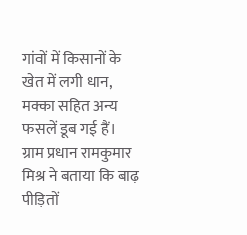गांवों में किसानों के खेत में लगी धान, मक्का सहित अन्य फसलें डूब गई हैं। ग्राम प्रधान रामकुमार मिश्र ने बताया कि बाढ़ पीड़ितों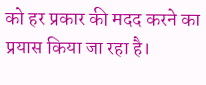को हर प्रकार की मदद करने का प्रयास किया जा रहा है।